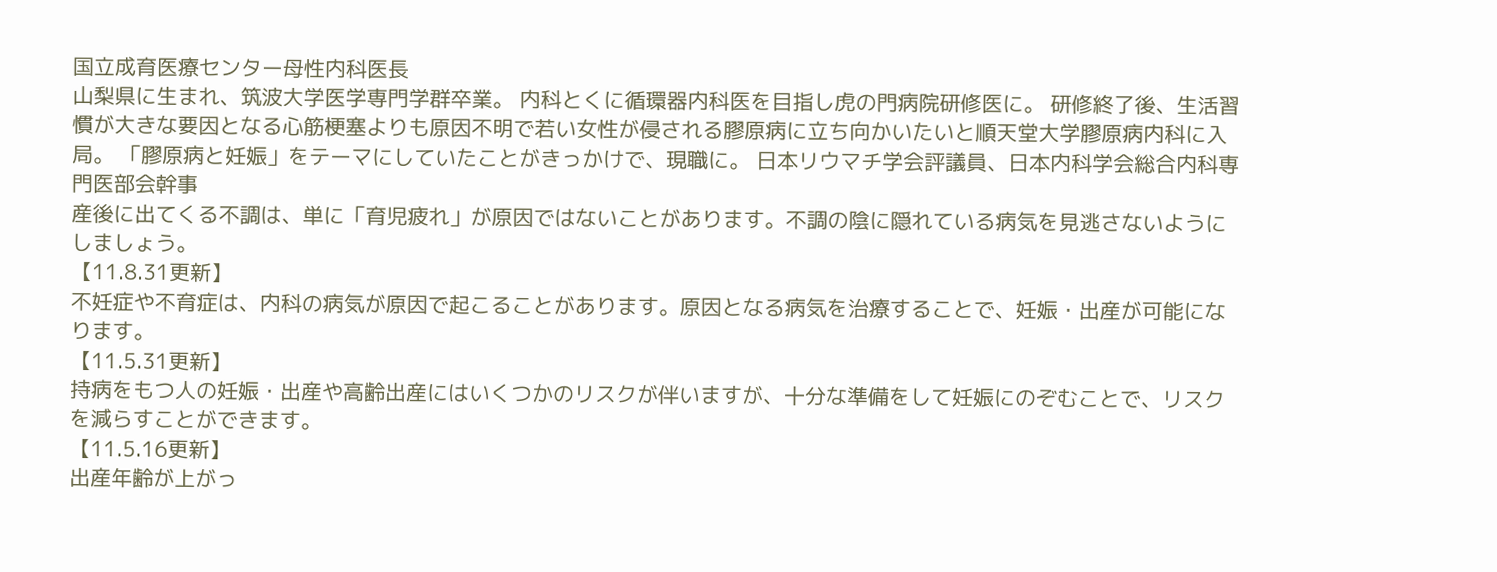国立成育医療センター母性内科医長
山梨県に生まれ、筑波大学医学専門学群卒業。 内科とくに循環器内科医を目指し虎の門病院研修医に。 研修終了後、生活習慣が大きな要因となる心筋梗塞よりも原因不明で若い女性が侵される膠原病に立ち向かいたいと順天堂大学膠原病内科に入局。 「膠原病と妊娠」をテーマにしていたことがきっかけで、現職に。 日本リウマチ学会評議員、日本内科学会総合内科専門医部会幹事
産後に出てくる不調は、単に「育児疲れ」が原因ではないことがあります。不調の陰に隠れている病気を見逃さないようにしましょう。
【11.8.31更新】
不妊症や不育症は、内科の病気が原因で起こることがあります。原因となる病気を治療することで、妊娠・出産が可能になります。
【11.5.31更新】
持病をもつ人の妊娠・出産や高齢出産にはいくつかのリスクが伴いますが、十分な準備をして妊娠にのぞむことで、リスクを減らすことができます。
【11.5.16更新】
出産年齢が上がっ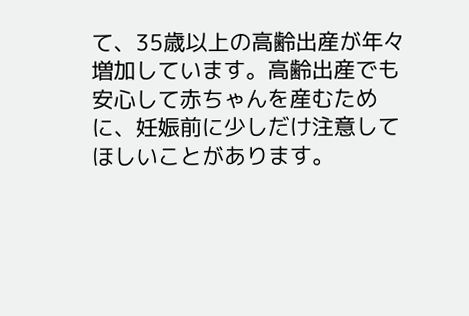て、35歳以上の高齢出産が年々増加しています。高齢出産でも安心して赤ちゃんを産むために、妊娠前に少しだけ注意してほしいことがあります。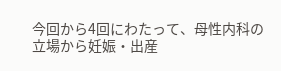今回から4回にわたって、母性内科の立場から妊娠・出産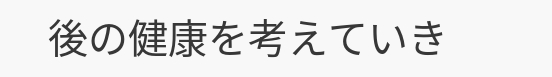後の健康を考えていき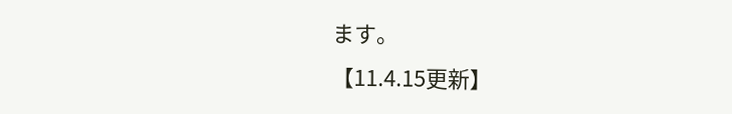ます。
【11.4.15更新】